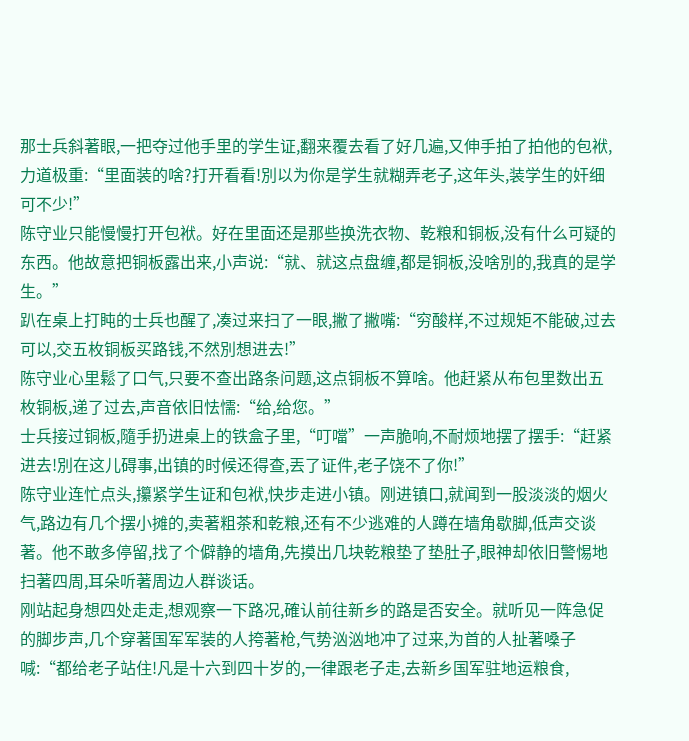那士兵斜著眼,一把夺过他手里的学生证,翻来覆去看了好几遍,又伸手拍了拍他的包袱,力道极重:“里面装的啥?打开看看!別以为你是学生就糊弄老子,这年头,装学生的奸细可不少!”
陈守业只能慢慢打开包袱。好在里面还是那些换洗衣物、乾粮和铜板,没有什么可疑的东西。他故意把铜板露出来,小声说:“就、就这点盘缠,都是铜板,没啥別的,我真的是学生。”
趴在桌上打盹的士兵也醒了,凑过来扫了一眼,撇了撇嘴:“穷酸样,不过规矩不能破,过去可以,交五枚铜板买路钱,不然別想进去!”
陈守业心里鬆了口气,只要不查出路条问题,这点铜板不算啥。他赶紧从布包里数出五枚铜板,递了过去,声音依旧怯懦:“给,给您。”
士兵接过铜板,隨手扔进桌上的铁盒子里,“叮噹”一声脆响,不耐烦地摆了摆手:“赶紧进去!別在这儿碍事,出镇的时候还得查,丟了证件,老子饶不了你!”
陈守业连忙点头,攥紧学生证和包袱,快步走进小镇。刚进镇口,就闻到一股淡淡的烟火气,路边有几个摆小摊的,卖著粗茶和乾粮,还有不少逃难的人蹲在墙角歇脚,低声交谈著。他不敢多停留,找了个僻静的墙角,先摸出几块乾粮垫了垫肚子,眼神却依旧警惕地扫著四周,耳朵听著周边人群谈话。
刚站起身想四处走走,想观察一下路况,確认前往新乡的路是否安全。就听见一阵急促的脚步声,几个穿著国军军装的人挎著枪,气势汹汹地冲了过来,为首的人扯著嗓子喊:“都给老子站住!凡是十六到四十岁的,一律跟老子走,去新乡国军驻地运粮食,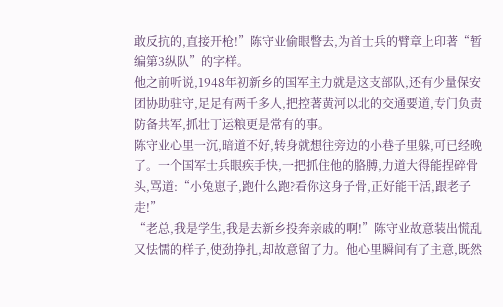敢反抗的,直接开枪!”陈守业偷眼瞥去,为首士兵的臂章上印著“暂编第3纵队”的字样。
他之前听说,1948年初新乡的国军主力就是这支部队,还有少量保安团协助驻守,足足有两千多人,把控著黄河以北的交通要道,专门负责防备共军,抓壮丁运粮更是常有的事。
陈守业心里一沉,暗道不好,转身就想往旁边的小巷子里躲,可已经晚了。一个国军士兵眼疾手快,一把抓住他的胳膊,力道大得能捏碎骨头,骂道:“小兔崽子,跑什么跑?看你这身子骨,正好能干活,跟老子走!”
“老总,我是学生,我是去新乡投奔亲戚的啊!”陈守业故意装出慌乱又怯懦的样子,使劲挣扎,却故意留了力。他心里瞬间有了主意,既然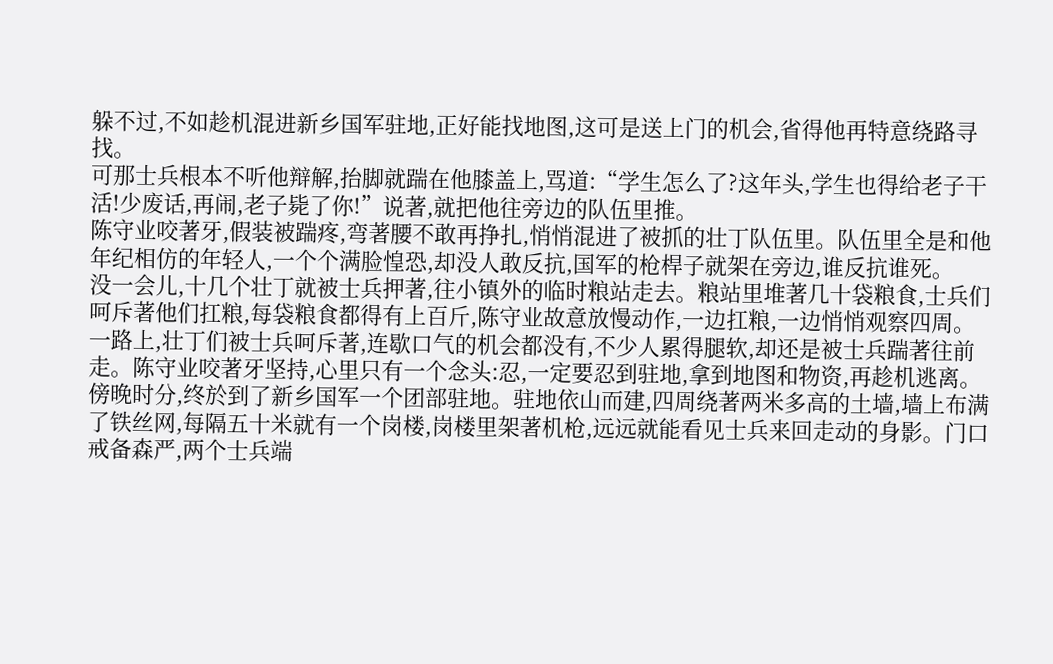躲不过,不如趁机混进新乡国军驻地,正好能找地图,这可是送上门的机会,省得他再特意绕路寻找。
可那士兵根本不听他辩解,抬脚就踹在他膝盖上,骂道:“学生怎么了?这年头,学生也得给老子干活!少废话,再闹,老子毙了你!”说著,就把他往旁边的队伍里推。
陈守业咬著牙,假装被踹疼,弯著腰不敢再挣扎,悄悄混进了被抓的壮丁队伍里。队伍里全是和他年纪相仿的年轻人,一个个满脸惶恐,却没人敢反抗,国军的枪桿子就架在旁边,谁反抗谁死。
没一会儿,十几个壮丁就被士兵押著,往小镇外的临时粮站走去。粮站里堆著几十袋粮食,士兵们呵斥著他们扛粮,每袋粮食都得有上百斤,陈守业故意放慢动作,一边扛粮,一边悄悄观察四周。
一路上,壮丁们被士兵呵斥著,连歇口气的机会都没有,不少人累得腿软,却还是被士兵踹著往前走。陈守业咬著牙坚持,心里只有一个念头:忍,一定要忍到驻地,拿到地图和物资,再趁机逃离。
傍晚时分,终於到了新乡国军一个团部驻地。驻地依山而建,四周绕著两米多高的土墙,墙上布满了铁丝网,每隔五十米就有一个岗楼,岗楼里架著机枪,远远就能看见士兵来回走动的身影。门口戒备森严,两个士兵端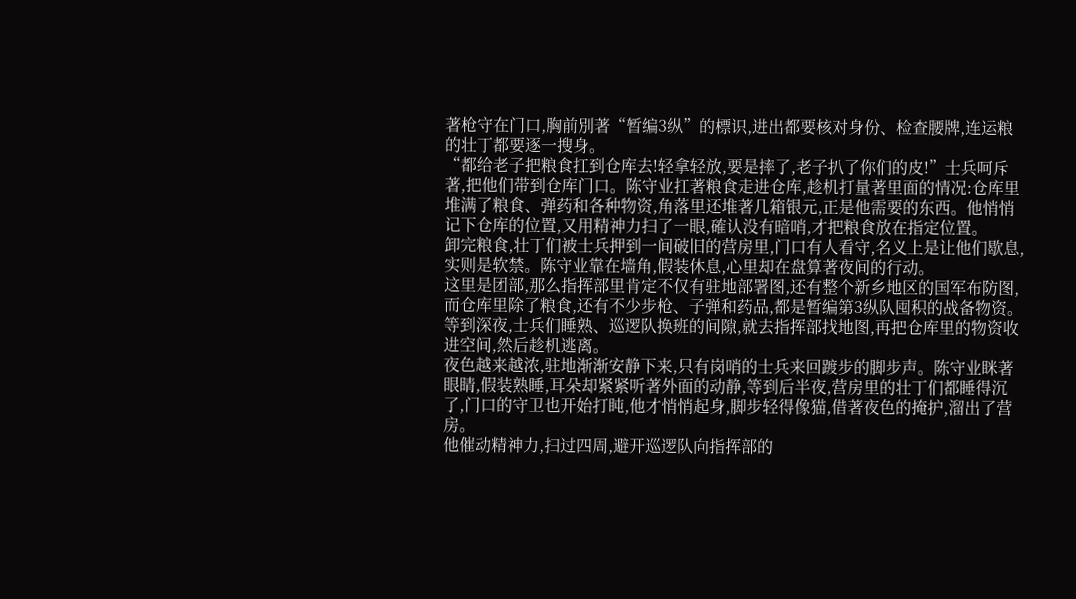著枪守在门口,胸前別著“暂编3纵”的標识,进出都要核对身份、检查腰牌,连运粮的壮丁都要逐一搜身。
“都给老子把粮食扛到仓库去!轻拿轻放,要是摔了,老子扒了你们的皮!”士兵呵斥著,把他们带到仓库门口。陈守业扛著粮食走进仓库,趁机打量著里面的情况:仓库里堆满了粮食、弹药和各种物资,角落里还堆著几箱银元,正是他需要的东西。他悄悄记下仓库的位置,又用精神力扫了一眼,確认没有暗哨,才把粮食放在指定位置。
卸完粮食,壮丁们被士兵押到一间破旧的营房里,门口有人看守,名义上是让他们歇息,实则是软禁。陈守业靠在墙角,假装休息,心里却在盘算著夜间的行动。
这里是团部,那么指挥部里肯定不仅有驻地部署图,还有整个新乡地区的国军布防图,而仓库里除了粮食,还有不少步枪、子弹和药品,都是暂编第3纵队囤积的战备物资。等到深夜,士兵们睡熟、巡逻队换班的间隙,就去指挥部找地图,再把仓库里的物资收进空间,然后趁机逃离。
夜色越来越浓,驻地渐渐安静下来,只有岗哨的士兵来回踱步的脚步声。陈守业眯著眼睛,假装熟睡,耳朵却紧紧听著外面的动静,等到后半夜,营房里的壮丁们都睡得沉了,门口的守卫也开始打盹,他才悄悄起身,脚步轻得像猫,借著夜色的掩护,溜出了营房。
他催动精神力,扫过四周,避开巡逻队向指挥部的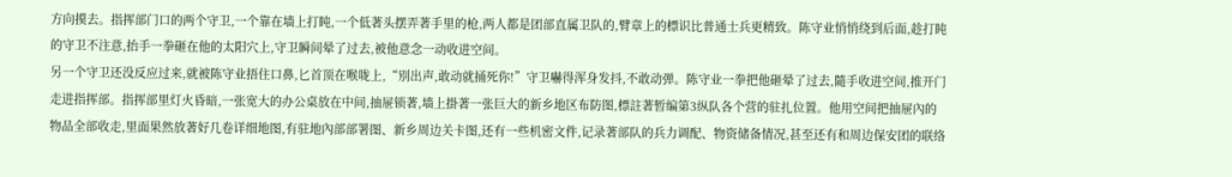方向摸去。指挥部门口的两个守卫,一个靠在墙上打盹,一个低著头摆弄著手里的枪,两人都是团部直属卫队的,臂章上的標识比普通士兵更精致。陈守业悄悄绕到后面,趁打盹的守卫不注意,抬手一拳砸在他的太阳穴上,守卫瞬间晕了过去,被他意念一动收进空间。
另一个守卫还没反应过来,就被陈守业捂住口鼻,匕首顶在喉咙上,“別出声,敢动就捅死你!”守卫嚇得浑身发抖,不敢动弹。陈守业一拳把他砸晕了过去,隨手收进空间,推开门走进指挥部。指挥部里灯火昏暗,一张宽大的办公桌放在中间,抽屉锁著,墙上掛著一张巨大的新乡地区布防图,標註著暂编第3纵队各个营的驻扎位置。他用空间把抽屉內的物品全部收走,里面果然放著好几卷详细地图,有驻地內部部署图、新乡周边关卡图,还有一些机密文件,记录著部队的兵力调配、物资储备情况,甚至还有和周边保安团的联络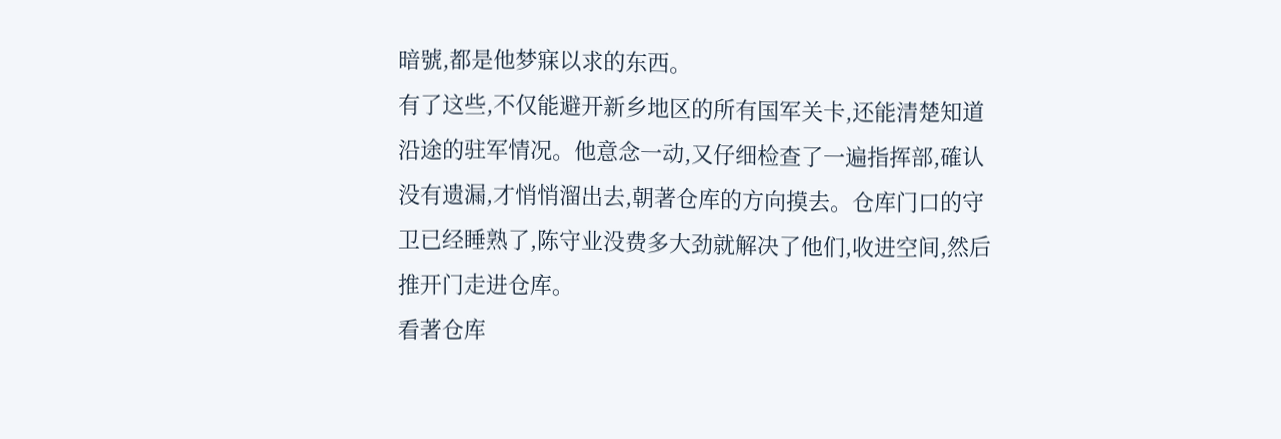暗號,都是他梦寐以求的东西。
有了这些,不仅能避开新乡地区的所有国军关卡,还能清楚知道沿途的驻军情况。他意念一动,又仔细检查了一遍指挥部,確认没有遗漏,才悄悄溜出去,朝著仓库的方向摸去。仓库门口的守卫已经睡熟了,陈守业没费多大劲就解决了他们,收进空间,然后推开门走进仓库。
看著仓库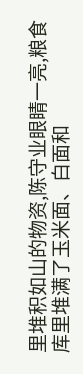里堆积如山的物资,陈守业眼睛一亮,粮食库里堆满了玉米面、白面和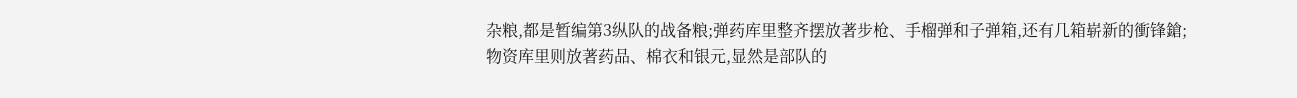杂粮,都是暂编第3纵队的战备粮;弹药库里整齐摆放著步枪、手榴弹和子弹箱,还有几箱崭新的衝锋鎗;物资库里则放著药品、棉衣和银元,显然是部队的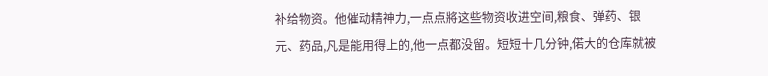补给物资。他催动精神力,一点点將这些物资收进空间,粮食、弹药、银元、药品,凡是能用得上的,他一点都没留。短短十几分钟,偌大的仓库就被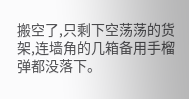搬空了,只剩下空荡荡的货架,连墙角的几箱备用手榴弹都没落下。